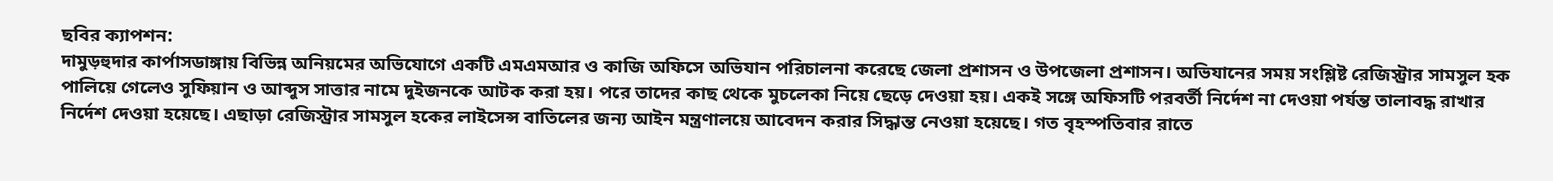ছবির ক্যাপশন:
দামুড়হুদার কার্পাসডাঙ্গায় বিভিন্ন অনিয়মের অভিযোগে একটি এমএমআর ও কাজি অফিসে অভিযান পরিচালনা করেছে জেলা প্রশাসন ও উপজেলা প্রশাসন। অভিযানের সময় সংশ্লিষ্ট রেজিস্ট্রার সামসুল হক পালিয়ে গেলেও সুফিয়ান ও আব্দুস সাত্তার নামে দুইজনকে আটক করা হয়। পরে তাদের কাছ থেকে মুচলেকা নিয়ে ছেড়ে দেওয়া হয়। একই সঙ্গে অফিসটি পরবর্তী নির্দেশ না দেওয়া পর্যন্ত তালাবদ্ধ রাখার নির্দেশ দেওয়া হয়েছে। এছাড়া রেজিস্ট্রার সামসুল হকের লাইসেন্স বাতিলের জন্য আইন মন্ত্রণালয়ে আবেদন করার সিদ্ধান্ত নেওয়া হয়েছে। গত বৃহস্পতিবার রাতে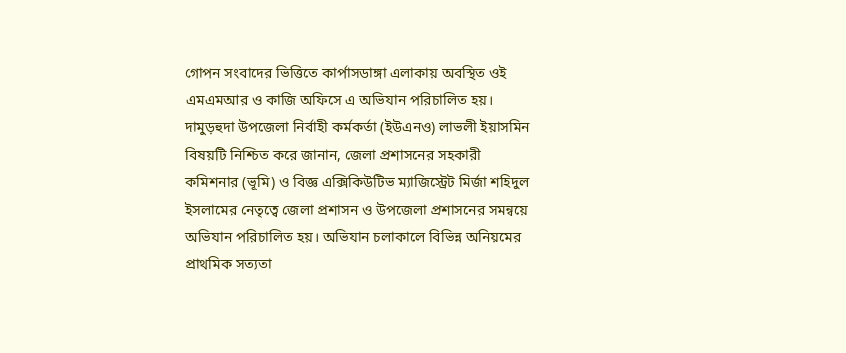গোপন সংবাদের ভিত্তিতে কার্পাসডাঙ্গা এলাকায় অবস্থিত ওই এমএমআর ও কাজি অফিসে এ অভিযান পরিচালিত হয়।
দামুড়হুদা উপজেলা নির্বাহী কর্মকর্তা (ইউএনও) লাভলী ইয়াসমিন বিষয়টি নিশ্চিত করে জানান, জেলা প্রশাসনের সহকারী কমিশনার (ভূমি) ও বিজ্ঞ এক্সিকিউটিভ ম্যাজিস্ট্রেট মির্জা শহিদুল ইসলামের নেতৃত্বে জেলা প্রশাসন ও উপজেলা প্রশাসনের সমন্বয়ে অভিযান পরিচালিত হয়। অভিযান চলাকালে বিভিন্ন অনিয়মের প্রাথমিক সত্যতা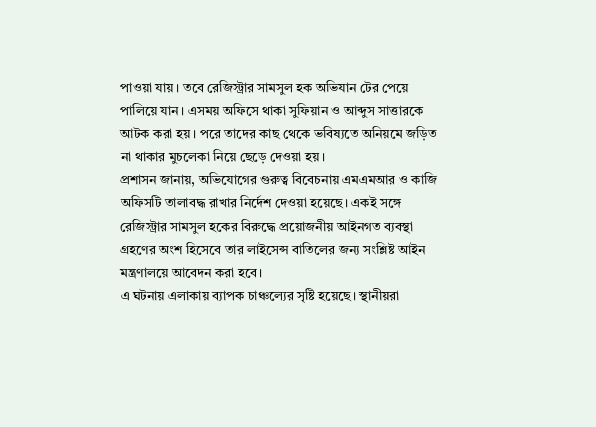পাওয়া যায়। তবে রেজিস্ট্রার সামসুল হক অভিযান টের পেয়ে পালিয়ে যান। এসময় অফিসে থাকা সুফিয়ান ও আব্দুস সাত্তারকে আটক করা হয়। পরে তাদের কাছ থেকে ভবিষ্যতে অনিয়মে জড়িত না থাকার মুচলেকা নিয়ে ছেড়ে দেওয়া হয়।
প্রশাসন জানায়, অভিযোগের গুরুত্ব বিবেচনায় এমএমআর ও কাজি অফিসটি তালাবদ্ধ রাখার নির্দেশ দেওয়া হয়েছে। একই সঙ্গে রেজিস্ট্রার সামসুল হকের বিরুদ্ধে প্রয়োজনীয় আইনগত ব্যবস্থা গ্রহণের অংশ হিসেবে তার লাইসেন্স বাতিলের জন্য সংশ্লিষ্ট আইন মন্ত্রণালয়ে আবেদন করা হবে।
এ ঘটনায় এলাকায় ব্যাপক চাঞ্চল্যের সৃষ্টি হয়েছে। স্থানীয়রা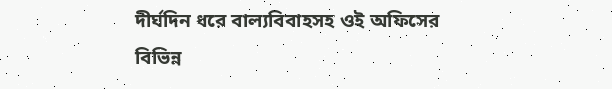দীর্ঘদিন ধরে বাল্যবিবাহসহ ওই অফিসের বিভিন্ন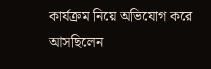কার্যক্রম নিয়ে অভিযোগ করে আসছিলেন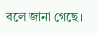বলে জানা গেছে।